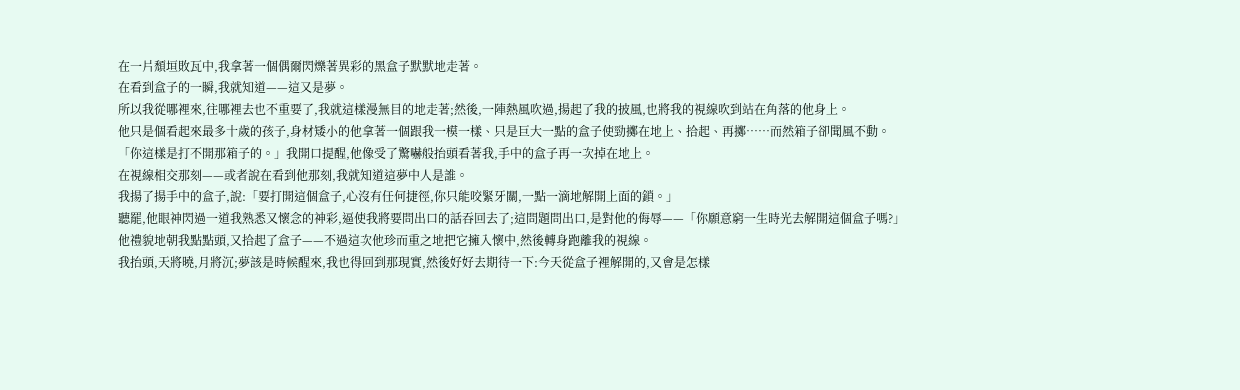在一片頹垣敗瓦中,我拿著一個偶爾閃爍著異彩的黑盒子默默地走著。
在看到盒子的一瞬,我就知道——這又是夢。
所以我從哪裡來,往哪裡去也不重要了,我就這樣漫無目的地走著;然後,一陣熱風吹過,揚起了我的披風,也將我的視線吹到站在角落的他身上。
他只是個看起來最多十歲的孩子,身材矮小的他拿著一個跟我一模一樣、只是巨大一點的盒子使勁擲在地上、拾起、再擲⋯⋯而然箱子卻聞風不動。
「你這樣是打不開那箱子的。」我開口提醒,他像受了驚嚇般抬頭看著我,手中的盒子再一次掉在地上。
在視線相交那刻——或者說在看到他那刻,我就知道這夢中人是誰。
我揚了揚手中的盒子,說:「要打開這個盒子,心沒有任何捷徑,你只能咬緊牙關,一點一滴地解開上面的鎖。」
聽罷,他眼神閃過一道我熟悉又懷念的神彩,逼使我將要問出口的話吞回去了;這問題問出口,是對他的侮辱——「你願意窮一生時光去解開這個盒子嗎?」
他禮貌地朝我點點頭,又拾起了盒子——不過這次他珍而重之地把它擁入懷中,然後轉身跑離我的視線。
我抬頭,天將曉,月將沉;夢該是時候醒來,我也得回到那現實,然後好好去期待一下:今天從盒子裡解開的,又會是怎樣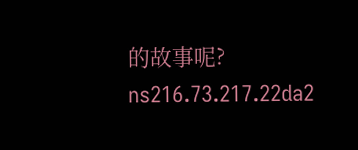的故事呢?
ns216.73.217.22da2